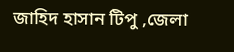জাহিদ হাসান টিপু ,জেলা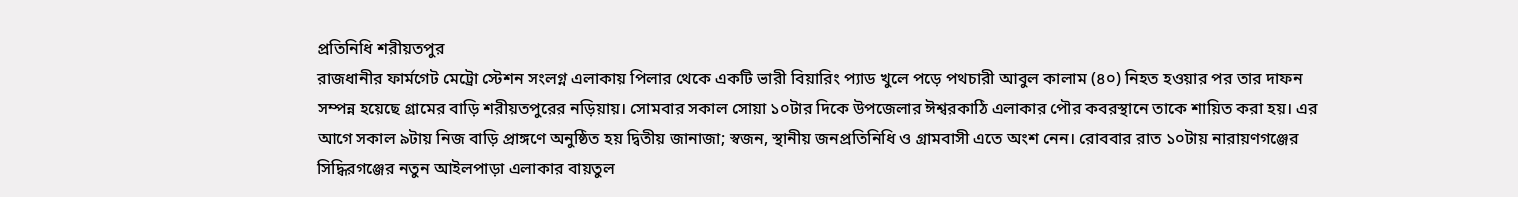প্রতিনিধি শরীয়তপুর
রাজধানীর ফার্মগেট মেট্রো স্টেশন সংলগ্ন এলাকায় পিলার থেকে একটি ভারী বিয়ারিং প্যাড খুলে পড়ে পথচারী আবুল কালাম (৪০) নিহত হওয়ার পর তার দাফন সম্পন্ন হয়েছে গ্রামের বাড়ি শরীয়তপুরের নড়িয়ায়। সোমবার সকাল সোয়া ১০টার দিকে উপজেলার ঈশ্বরকাঠি এলাকার পৌর কবরস্থানে তাকে শায়িত করা হয়। এর আগে সকাল ৯টায় নিজ বাড়ি প্রাঙ্গণে অনুষ্ঠিত হয় দ্বিতীয় জানাজা; স্বজন, স্থানীয় জনপ্রতিনিধি ও গ্রামবাসী এতে অংশ নেন। রোববার রাত ১০টায় নারায়ণগঞ্জের সিদ্ধিরগঞ্জের নতুন আইলপাড়া এলাকার বায়তুল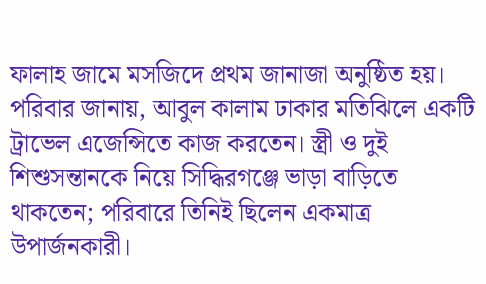ফালাহ জামে মসজিদে প্রথম জানাজা অনুষ্ঠিত হয়।
পরিবার জানায়, আবুল কালাম ঢাকার মতিঝিলে একটি ট্রাভেল এজেন্সিতে কাজ করতেন। স্ত্রী ও দুই শিশুসন্তানকে নিয়ে সিদ্ধিরগঞ্জে ভাড়া বাড়িতে থাকতেন; পরিবারে তিনিই ছিলেন একমাত্র উপার্জনকারী।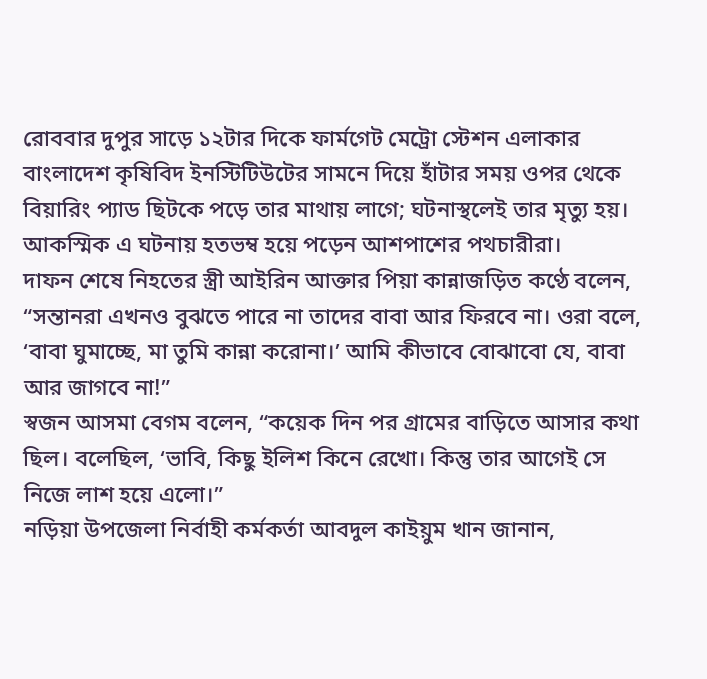রোববার দুপুর সাড়ে ১২টার দিকে ফার্মগেট মেট্রো স্টেশন এলাকার বাংলাদেশ কৃষিবিদ ইনস্টিটিউটের সামনে দিয়ে হাঁটার সময় ওপর থেকে বিয়ারিং প্যাড ছিটকে পড়ে তার মাথায় লাগে; ঘটনাস্থলেই তার মৃত্যু হয়। আকস্মিক এ ঘটনায় হতভম্ব হয়ে পড়েন আশপাশের পথচারীরা।
দাফন শেষে নিহতের স্ত্রী আইরিন আক্তার পিয়া কান্নাজড়িত কণ্ঠে বলেন, “সন্তানরা এখনও বুঝতে পারে না তাদের বাবা আর ফিরবে না। ওরা বলে, ‘বাবা ঘুমাচ্ছে, মা তুমি কান্না করোনা।’ আমি কীভাবে বোঝাবো যে, বাবা আর জাগবে না!”
স্বজন আসমা বেগম বলেন, “কয়েক দিন পর গ্রামের বাড়িতে আসার কথা ছিল। বলেছিল, ‘ভাবি, কিছু ইলিশ কিনে রেখো। কিন্তু তার আগেই সে নিজে লাশ হয়ে এলো।”
নড়িয়া উপজেলা নির্বাহী কর্মকর্তা আবদুল কাইয়ুম খান জানান,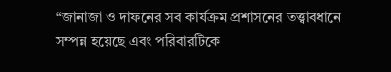“জানাজা ও দাফনের সব কার্যক্রম প্রশাসনের তত্ত্বাবধানে সম্পন্ন হয়েছে এবং পরিবারটিকে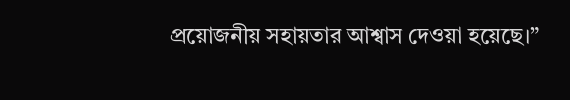প্রয়োজনীয় সহায়তার আশ্বাস দেওয়া হয়েছে।”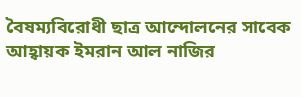বৈষম্যবিরোধী ছাত্র আন্দোলনের সাবেক আহ্বায়ক ইমরান আল নাজির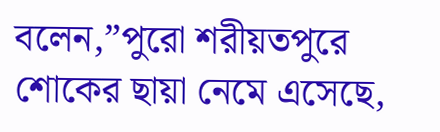বলেন,”পুরো শরীয়তপুরে শোকের ছায়া নেমে এসেছে,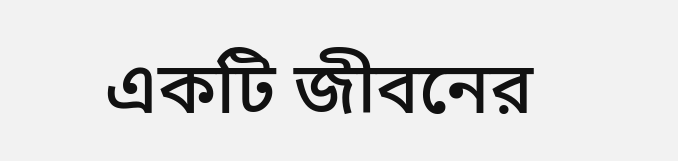একটি জীবনের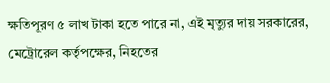ক্ষতিপূরণ ৫ লাখ টাকা হতে পারে না, এই মৃত্যুর দায় সরকারের, মেট্রোরেল কর্তৃপক্ষের, নিহতের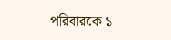পরিবারকে ১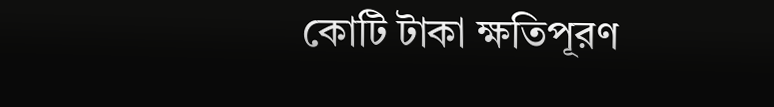কোটি টাকা ক্ষতিপূরণ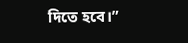দিতে হবে।”